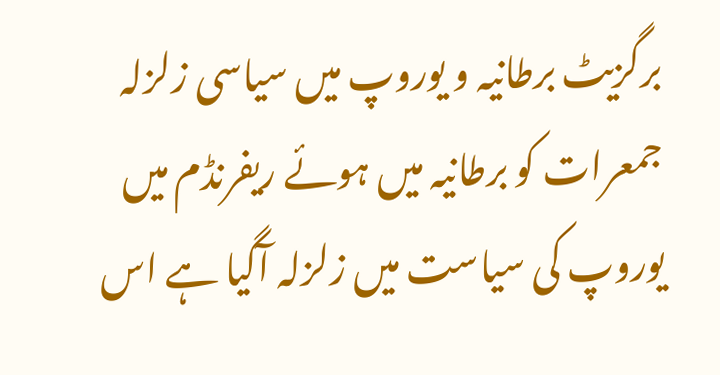برگزیٹ برطانیہ و یوروپ میں سیاسی زلزلہ
جمعرات کو برطانیہ میں ہوئے ریفرنڈم میں یوروپ کی سیاست میں زلزلہ آگیا ہے اس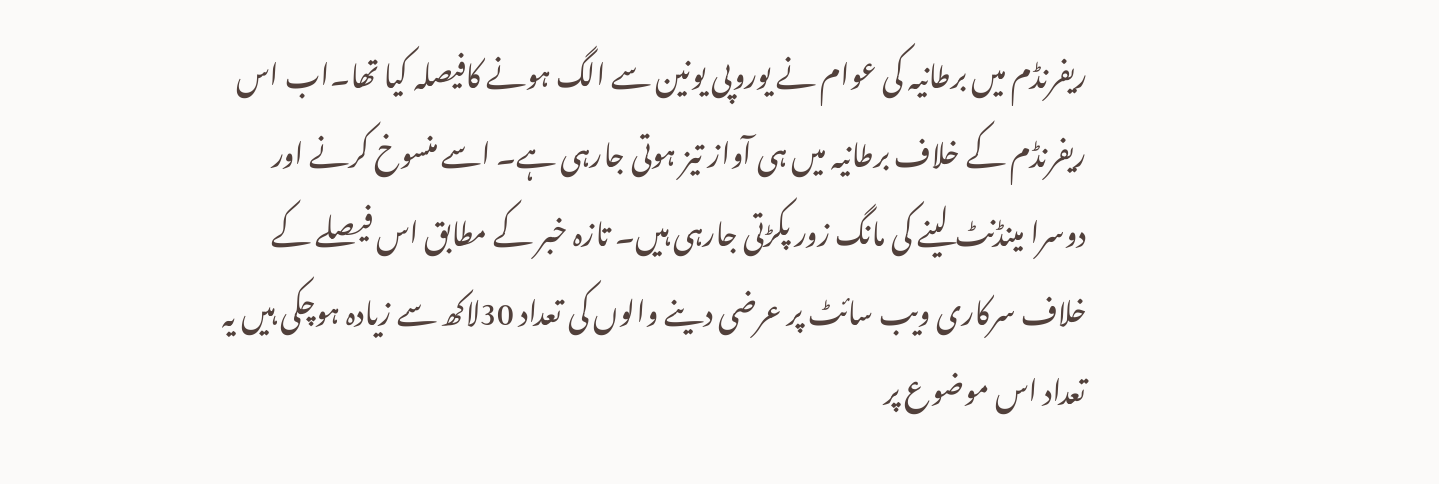ریفرنڈم میں برطانیہ کی عوام نے یوروپی یونین سے الگ ہونے کافیصلہ کیا تھا۔اب اس ریفرنڈم کے خلاف برطانیہ میں ہی آواز تیز ہوتی جارہی ہے۔ اسے منسوخ کرنے اور دوسرا مینڈنٹ لینے کی مانگ زور پکڑتی جارہی ہیں۔ تازہ خبر کے مطابق اس فیصلے کے خلاف سرکاری ویب سائٹ پر عرضی دینے والوں کی تعداد 30لاکھ سے زیادہ ہوچکی ہیں یہ تعداد اس موضوع پر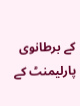کے برطانوی پارلیمنٹ کے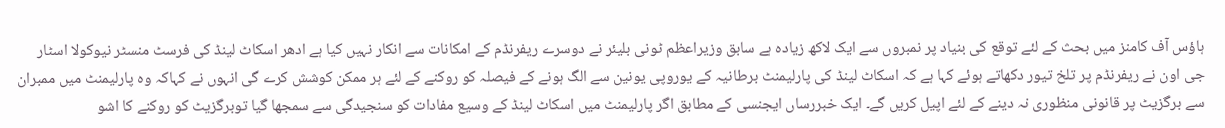ہاؤس آف کامنز میں بحث کے لئے توقع کی بنیاد پر نمبروں سے ایک لاکھ زیادہ ہے سابق وزیراعظم ٹونی بلیئر نے دوسرے ریفرنڈم کے امکانات سے انکار نہیں کیا ہے ادھر اسکاٹ لینڈ کی فرسٹ منسٹر نیوکولا اسٹار جی اون نے ریفرنڈم پر تلخ تیور دکھاتے ہوئے کہا ہے کہ اسکاٹ لینڈ کی پارلیمنٹ برطانیہ کے یوروپی یونین سے الگ ہونے کے فیصلہ کو روکنے کے لئے ہر ممکن کوشش کرے گی انہوں نے کہاکہ وہ پارلیمنٹ میں ممبران سے برگزیٹ پر قانونی منظوری نہ دینے کے لئے اپیل کریں گے۔ ایک خبررساں ایجنسی کے مطابق اگر پارلیمنٹ میں اسکاٹ لینڈ کے وسیع مفادات کو سنجیدگی سے سمجھا گیا توبرگزیٹ کو روکنے کا اشو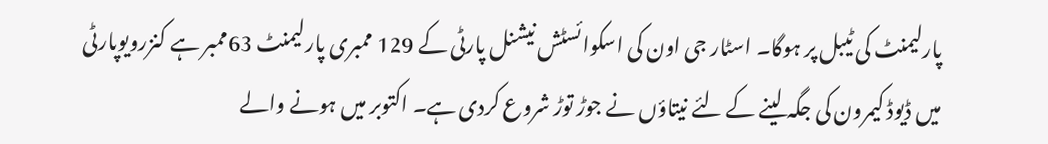پارلیمنٹ کی ٹیبل پر ہوگا۔ اسٹار جی اون کی اسکوائسٹش نیشنل پارٹی کے 129 ممبری پارلیمنٹ 63ممبر ہے کنزرویوپارٹی میں ڈیوڈ کیمرون کی جگہ لینے کے لئے نیتاؤں نے جوڑ توڑ شروع کردی ہے۔ اکتوبر میں ہونے والے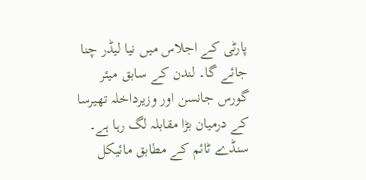پارٹی کے اجلاس میں نیا لیڈر چنا جائے گا۔ لندن کے سابق میئر گورس جانسن اور وزیرداخلہ تھیرسا کے درمیان بڑا مقابلہ لگ رہا ہے۔ سنڈے ٹائم کے مطابق مائیکل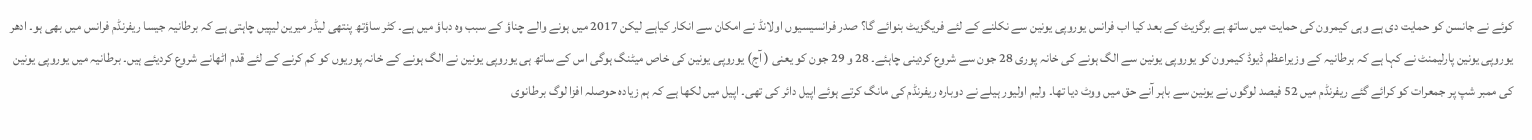کوئے نے جانسن کو حمایت دی ہے وہی کیمرون کی حمایت میں ساتھ ہے برگزیٹ کے بعد کیا اب فرانس یوروپی یونین سے نکلنے کے لئے فریگزیٹ بنوائے گا؟ صدر فرانسیسیوں اولانڈ نے امکان سے انکار کیاہے لیکن 2017 میں ہونے والے چناؤ کے سبب وہ دباؤ میں ہے۔ کٹر ساؤتھ پنتھی لیڈر میرین لیپیں چاہتی ہے کہ برطانیہ جیسا ریفرنڈم فرانس میں بھی ہو۔ ادھر یوروپی یونین پارلیمنٹ نے کہا ہے کہ برطانیہ کے وزیراعظم ڈیوڈ کیمرون کو یوروپی یونین سے الگ ہونے کی خانہ پوری 28 جون سے شروع کردینی چاہئے۔ 28 و 29 جون کو یعنی ( آج) یوروپی یونین کی خاص میٹنگ ہوگی اس کے ساتھ ہی یوروپی یونین نے الگ ہونے کے خانہ پوریوں کو کم کرنے کے لئے قدم اٹھانے شروع کردیئے ہیں۔ برطانیہ میں یوروپی یونین کی ممبر شپ پر جمعرات کو کرائے گئے ریفرنڈم میں 52 فیصد لوگوں نے یونین سے باہر آنے حق میں ووٹ دیا تھا۔ ولیم اولیور ہیلے نے دوبارہ ریفرنڈم کی مانگ کرتے ہوئے اپیل دائر کی تھی۔ اپیل میں لکھا ہے کہ ہم زیادہ حوصلہ افزا لوگ برطانوی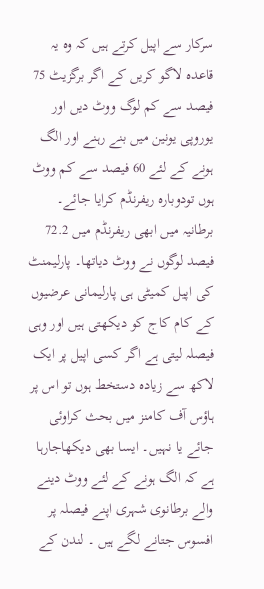سرکار سے اپیل کرتے ہیں کہ وہ یہ قاعدہ لاگو کریں کے اگر برگزیٹ 75 فیصد سے کم لوگ ووٹ دیں اور یوروپی یونین میں بنے رہنے اور الگ ہونے کے لئے 60 فیصد سے کم ووٹ ہوں تودوبارہ ریفرنڈم کرایا جائے۔ برطانیہ میں ابھی ریفرنڈم میں 72.2 فیصد لوگوں نے ووٹ دیاتھا۔ پارلیمنٹ کی اپیل کمیٹی ہی پارلیمانی عرضیوں کے کام کاج کو دیکھتی ہیں اور وہی فیصلہ لیتی ہے اگر کسی اپیل پر ایک لاکھ سے زیادہ دستخط ہوں تو اس پر ہاؤس آف کامنز میں بحث کراوئی جائے یا نہیں۔ ایسا بھی دیکھاجارہا ہے کہ الگ ہونے کے لئے ووٹ دینے والے برطانوی شہری اپنے فیصلہ پر افسوس جتانے لگے ہیں ۔ لندن کے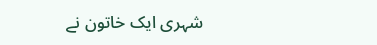شہری ایک خاتون نے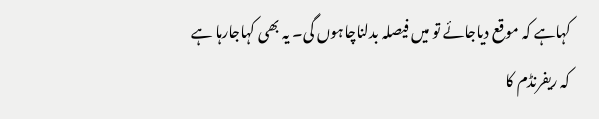کہاہے کہ موقع دیاجائے تو میں فیصلہ بدلناچاہوں گی۔ یہ بھی کہاجارہا ہے کہ ریفرنڈم کا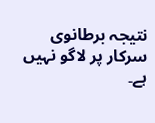نتیجہ برطانوی سرکار پر لاگو نہیں ہے۔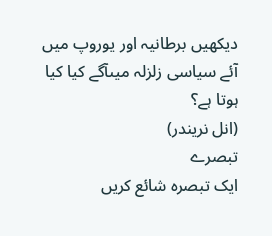دیکھیں برطانیہ اور یوروپ میں آئے سیاسی زلزلہ میںآگے کیا کیا ہوتا ہے؟
(انل نریندر)
تبصرے
ایک تبصرہ شائع کریں